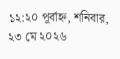১২:২০ পূর্বাহ্ন, শনিবার, ২৩ মে ২০২৬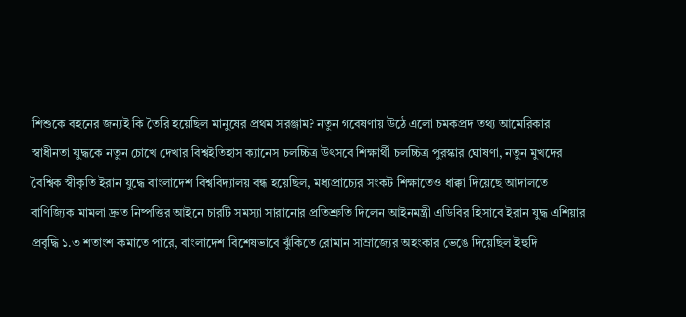শিশুকে বহনের জন্যই কি তৈরি হয়েছিল মানুষের প্রথম সরঞ্জাম? নতুন গবেষণায় উঠে এলো চমকপ্রদ তথ্য আমেরিকার স্বাধীনতা যুদ্ধকে নতুন চোখে দেখার বিশ্বইতিহাস ক্যানেস চলচ্চিত্র উৎসবে শিক্ষার্থী চলচ্চিত্র পুরস্কার ঘোষণা, নতুন মুখদের বৈশ্বিক স্বীকৃতি ইরান যুদ্ধে বাংলাদেশ বিশ্ববিদ্যালয় বন্ধ হয়েছিল, মধ্যপ্রাচ্যের সংকট শিক্ষাতেও ধাক্কা দিয়েছে আদালতে বাণিজ্যিক মামলা দ্রুত নিষ্পত্তির আইনে চারটি সমস্যা সারানোর প্রতিশ্রুতি দিলেন আইনমন্ত্রী এডিবির হিসাবে ইরান যুদ্ধ এশিয়ার প্রবৃদ্ধি ১.৩ শতাংশ কমাতে পারে, বাংলাদেশ বিশেষভাবে ঝুঁকিতে রোমান সাম্রাজ্যের অহংকার ভেঙে দিয়েছিল ইহুদি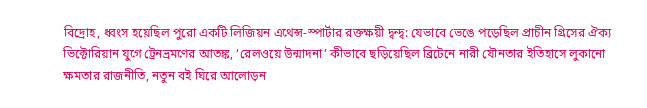বিদ্রোহ, ধ্বংস হয়েছিল পুরো একটি লিজিয়ন এথেন্স-স্পার্টার রক্তক্ষয়ী দ্বন্দ্ব: যেভাবে ভেঙে পড়েছিল প্রাচীন গ্রিসের ঐক্য ভিক্টোরিয়ান যুগে ট্রেনভ্রমণের আতঙ্ক, ‘রেলওয়ে উন্মাদনা’ কীভাবে ছড়িয়েছিল ব্রিটেনে নারী যৌনতার ইতিহাসে লুকানো ক্ষমতার রাজনীতি, নতুন বই ঘিরে আলোড়ন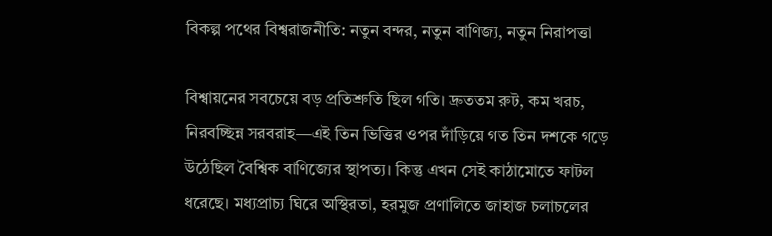বিকল্প পথের বিশ্বরাজনীতি: নতুন বন্দর, নতুন বাণিজ্য, নতুন নিরাপত্তা

বিশ্বায়নের সবচেয়ে বড় প্রতিশ্রুতি ছিল গতি। দ্রুততম রুট, কম খরচ, নিরবচ্ছিন্ন সরবরাহ—এই তিন ভিত্তির ওপর দাঁড়িয়ে গত তিন দশকে গড়ে উঠেছিল বৈশ্বিক বাণিজ্যের স্থাপত্য। কিন্তু এখন সেই কাঠামোতে ফাটল ধরেছে। মধ্যপ্রাচ্য ঘিরে অস্থিরতা, হরমুজ প্রণালিতে জাহাজ চলাচলের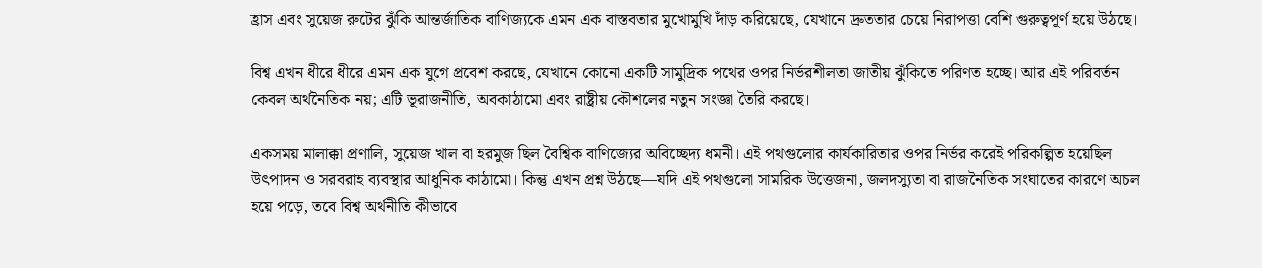হ্রাস এবং সুয়েজ রুটের ঝুঁকি আন্তর্জাতিক বাণিজ্যকে এমন এক বাস্তবতার মুখোমুখি দাঁড় করিয়েছে, যেখানে দ্রুততার চেয়ে নিরাপত্তা বেশি গুরুত্বপূর্ণ হয়ে উঠছে।

বিশ্ব এখন ধীরে ধীরে এমন এক যুগে প্রবেশ করছে, যেখানে কোনো একটি সামুদ্রিক পথের ওপর নির্ভরশীলতা জাতীয় ঝুঁকিতে পরিণত হচ্ছে। আর এই পরিবর্তন কেবল অর্থনৈতিক নয়; এটি ভূরাজনীতি, অবকাঠামো এবং রাষ্ট্রীয় কৌশলের নতুন সংজ্ঞা তৈরি করছে।

একসময় মালাক্কা প্রণালি, সুয়েজ খাল বা হরমুজ ছিল বৈশ্বিক বাণিজ্যের অবিচ্ছেদ্য ধমনী। এই পথগুলোর কার্যকারিতার ওপর নির্ভর করেই পরিকল্পিত হয়েছিল উৎপাদন ও সরবরাহ ব্যবস্থার আধুনিক কাঠামো। কিন্তু এখন প্রশ্ন উঠছে—যদি এই পথগুলো সামরিক উত্তেজনা, জলদস্যুতা বা রাজনৈতিক সংঘাতের কারণে অচল হয়ে পড়ে, তবে বিশ্ব অর্থনীতি কীভাবে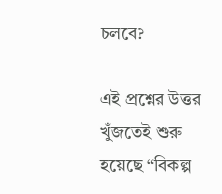চলবে?

এই প্রশ্নের উত্তর খুঁজতেই শুরু হয়েছে “বিকল্প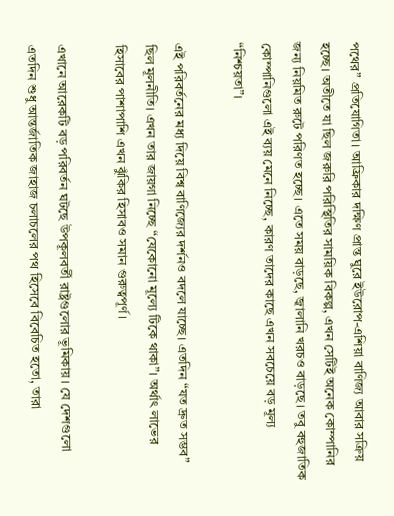পথের” প্রতিযোগিতা। আফ্রিকার দক্ষিণ প্রান্ত ঘুরে ইউরোপ-এশিয়া বাণিজ্য আবার সক্রিয় হচ্ছে। অতীতে যা ছিল জরুরি পরিস্থিতির সাময়িক বিকল্প, এখন সেটিই অনেক কোম্পানির জন্য নিয়মিত রুটে পরিণত হচ্ছে। এতে সময় বাড়ছে, জ্বালানি খরচও বাড়ছে। তবু বহুজাতিক কোম্পানিগুলো এই ব্যয় মেনে নিচ্ছে, কারণ তাদের কাছে এখন সবচেয়ে বড় মূল্য “নিশ্চয়তা”।

এই পরিবর্তনের মধ্য দিয়ে বিশ্ব বাণিজ্যের দর্শনও বদলে যাচ্ছে। এতদিন “যত দ্রুত সম্ভব” ছিল মূলনীতি। এখন তার জায়গা নিচ্ছে “যেকোনো মূল্যে টিকে থাকা”। অর্থাৎ লাভের হিসাবের পাশাপাশি এখন ঝুঁকির হিসাবও সমান গুরুত্বপূর্ণ।

এখানে আরেকটি বড় পরিবর্তন ঘটছে উপকূলবর্তী রাষ্ট্রগুলোর ভূমিকায়। যে দেশগুলো এতদিন শুধু আন্তর্জাতিক জাহাজ চলাচলের পথ হিসেবে বিবেচিত হতো, তারা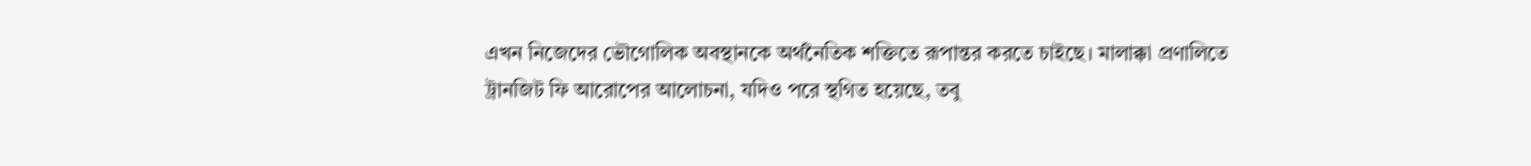এখন নিজেদের ভৌগোলিক অবস্থানকে অর্থনৈতিক শক্তিতে রূপান্তর করতে চাইছে। মালাক্কা প্রণালিতে ট্রানজিট ফি আরোপের আলোচনা, যদিও পরে স্থগিত হয়েছে, তবু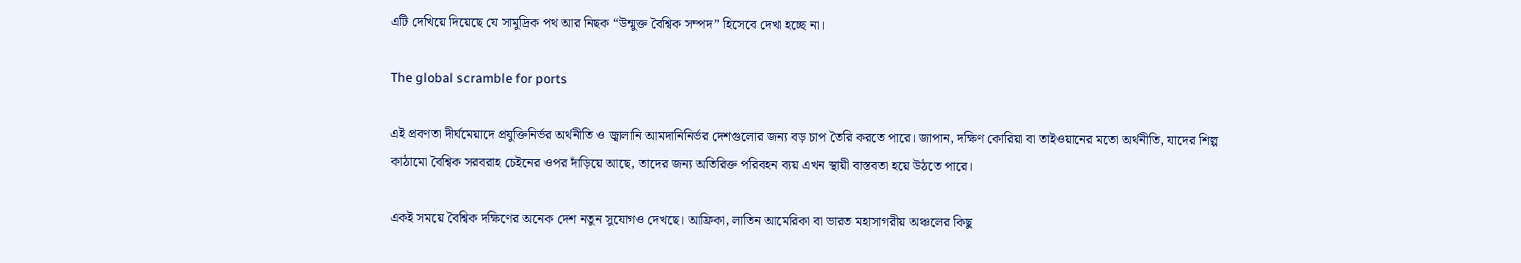এটি দেখিয়ে দিয়েছে যে সামুদ্রিক পথ আর নিছক “উন্মুক্ত বৈশ্বিক সম্পদ” হিসেবে দেখা হচ্ছে না।

The global scramble for ports

এই প্রবণতা দীর্ঘমেয়াদে প্রযুক্তিনির্ভর অর্থনীতি ও জ্বালানি আমদানিনির্ভর দেশগুলোর জন্য বড় চাপ তৈরি করতে পারে। জাপান, দক্ষিণ কোরিয়া বা তাইওয়ানের মতো অর্থনীতি, যাদের শিল্প কাঠামো বৈশ্বিক সরবরাহ চেইনের ওপর দাঁড়িয়ে আছে, তাদের জন্য অতিরিক্ত পরিবহন ব্যয় এখন স্থায়ী বাস্তবতা হয়ে উঠতে পারে।

একই সময়ে বৈশ্বিক দক্ষিণের অনেক দেশ নতুন সুযোগও দেখছে। আফ্রিকা, লাতিন আমেরিকা বা ভারত মহাসাগরীয় অঞ্চলের কিছু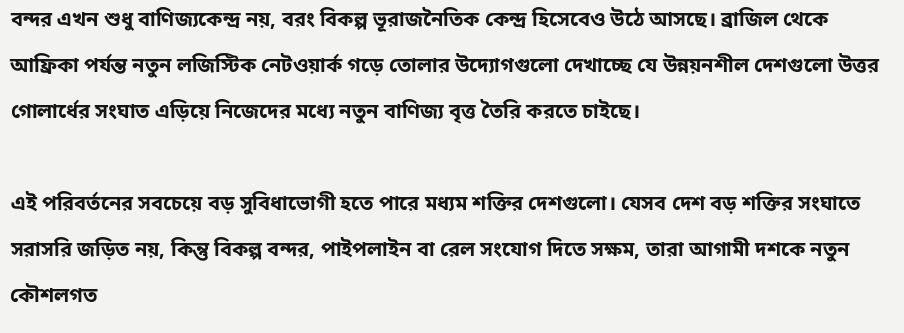বন্দর এখন শুধু বাণিজ্যকেন্দ্র নয়, বরং বিকল্প ভূরাজনৈতিক কেন্দ্র হিসেবেও উঠে আসছে। ব্রাজিল থেকে আফ্রিকা পর্যন্ত নতুন লজিস্টিক নেটওয়ার্ক গড়ে তোলার উদ্যোগগুলো দেখাচ্ছে যে উন্নয়নশীল দেশগুলো উত্তর গোলার্ধের সংঘাত এড়িয়ে নিজেদের মধ্যে নতুন বাণিজ্য বৃত্ত তৈরি করতে চাইছে।

এই পরিবর্তনের সবচেয়ে বড় সুবিধাভোগী হতে পারে মধ্যম শক্তির দেশগুলো। যেসব দেশ বড় শক্তির সংঘাতে সরাসরি জড়িত নয়, কিন্তু বিকল্প বন্দর, পাইপলাইন বা রেল সংযোগ দিতে সক্ষম, তারা আগামী দশকে নতুন কৌশলগত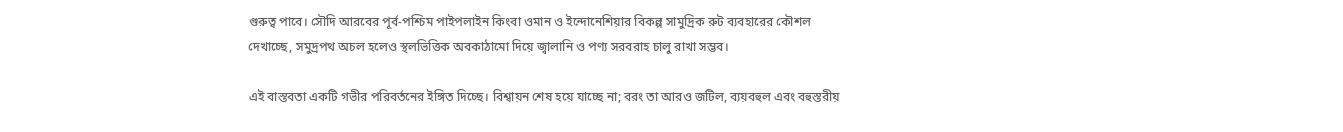গুরুত্ব পাবে। সৌদি আরবের পূর্ব-পশ্চিম পাইপলাইন কিংবা ওমান ও ইন্দোনেশিয়ার বিকল্প সামুদ্রিক রুট ব্যবহারের কৌশল দেখাচ্ছে, সমুদ্রপথ অচল হলেও স্থলভিত্তিক অবকাঠামো দিয়ে জ্বালানি ও পণ্য সরবরাহ চালু রাখা সম্ভব।

এই বাস্তবতা একটি গভীর পরিবর্তনের ইঙ্গিত দিচ্ছে। বিশ্বায়ন শেষ হয়ে যাচ্ছে না; বরং তা আরও জটিল, ব্যয়বহুল এবং বহুস্তরীয়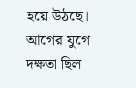হয়ে উঠছে। আগের যুগে দক্ষতা ছিল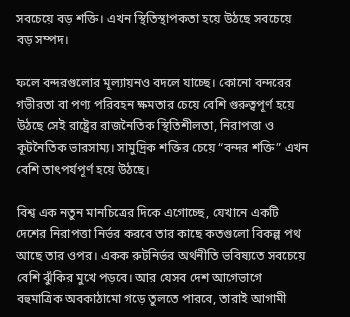সবচেয়ে বড় শক্তি। এখন স্থিতিস্থাপকতা হয়ে উঠছে সবচেয়ে বড় সম্পদ।

ফলে বন্দরগুলোর মূল্যায়নও বদলে যাচ্ছে। কোনো বন্দরের গভীরতা বা পণ্য পরিবহন ক্ষমতার চেয়ে বেশি গুরুত্বপূর্ণ হয়ে উঠছে সেই রাষ্ট্রের রাজনৈতিক স্থিতিশীলতা, নিরাপত্তা ও কূটনৈতিক ভারসাম্য। সামুদ্রিক শক্তির চেয়ে “বন্দর শক্তি” এখন বেশি তাৎপর্যপূর্ণ হয়ে উঠছে।

বিশ্ব এক নতুন মানচিত্রের দিকে এগোচ্ছে, যেখানে একটি দেশের নিরাপত্তা নির্ভর করবে তার কাছে কতগুলো বিকল্প পথ আছে তার ওপর। একক রুটনির্ভর অর্থনীতি ভবিষ্যতে সবচেয়ে বেশি ঝুঁকির মুখে পড়বে। আর যেসব দেশ আগেভাগে বহুমাত্রিক অবকাঠামো গড়ে তুলতে পারবে, তারাই আগামী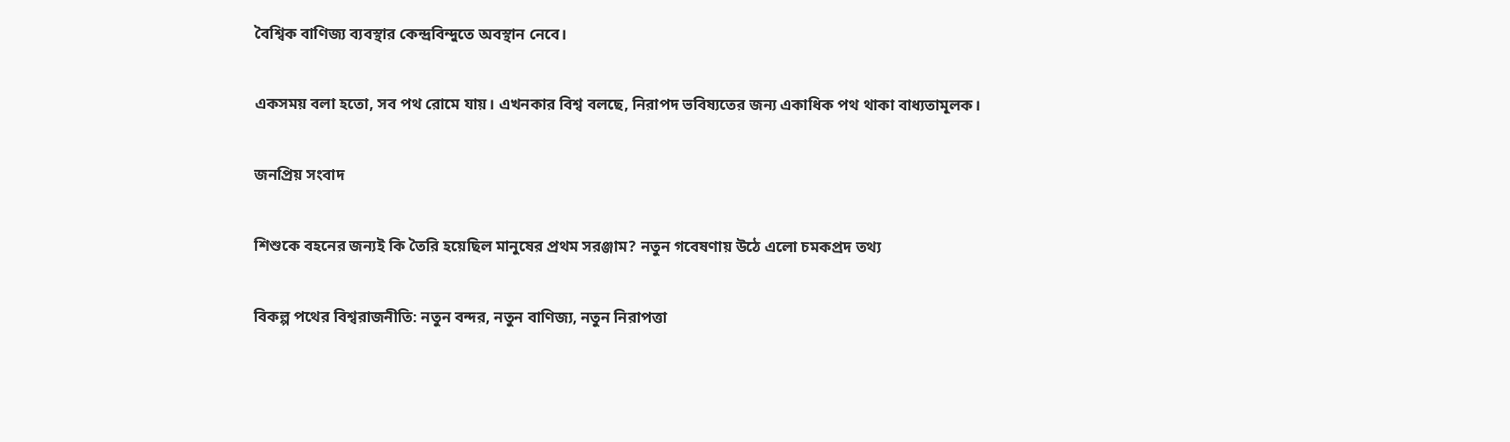বৈশ্বিক বাণিজ্য ব্যবস্থার কেন্দ্রবিন্দুতে অবস্থান নেবে।

একসময় বলা হতো, সব পথ রোমে যায়। এখনকার বিশ্ব বলছে, নিরাপদ ভবিষ্যতের জন্য একাধিক পথ থাকা বাধ্যতামূলক।

জনপ্রিয় সংবাদ

শিশুকে বহনের জন্যই কি তৈরি হয়েছিল মানুষের প্রথম সরঞ্জাম? নতুন গবেষণায় উঠে এলো চমকপ্রদ তথ্য

বিকল্প পথের বিশ্বরাজনীতি: নতুন বন্দর, নতুন বাণিজ্য, নতুন নিরাপত্তা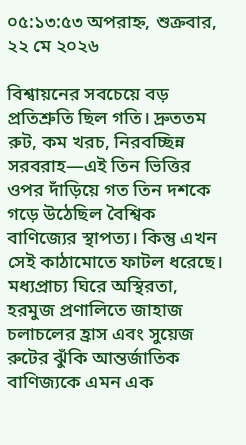০৫:১৩:৫৩ অপরাহ্ন, শুক্রবার, ২২ মে ২০২৬

বিশ্বায়নের সবচেয়ে বড় প্রতিশ্রুতি ছিল গতি। দ্রুততম রুট, কম খরচ, নিরবচ্ছিন্ন সরবরাহ—এই তিন ভিত্তির ওপর দাঁড়িয়ে গত তিন দশকে গড়ে উঠেছিল বৈশ্বিক বাণিজ্যের স্থাপত্য। কিন্তু এখন সেই কাঠামোতে ফাটল ধরেছে। মধ্যপ্রাচ্য ঘিরে অস্থিরতা, হরমুজ প্রণালিতে জাহাজ চলাচলের হ্রাস এবং সুয়েজ রুটের ঝুঁকি আন্তর্জাতিক বাণিজ্যকে এমন এক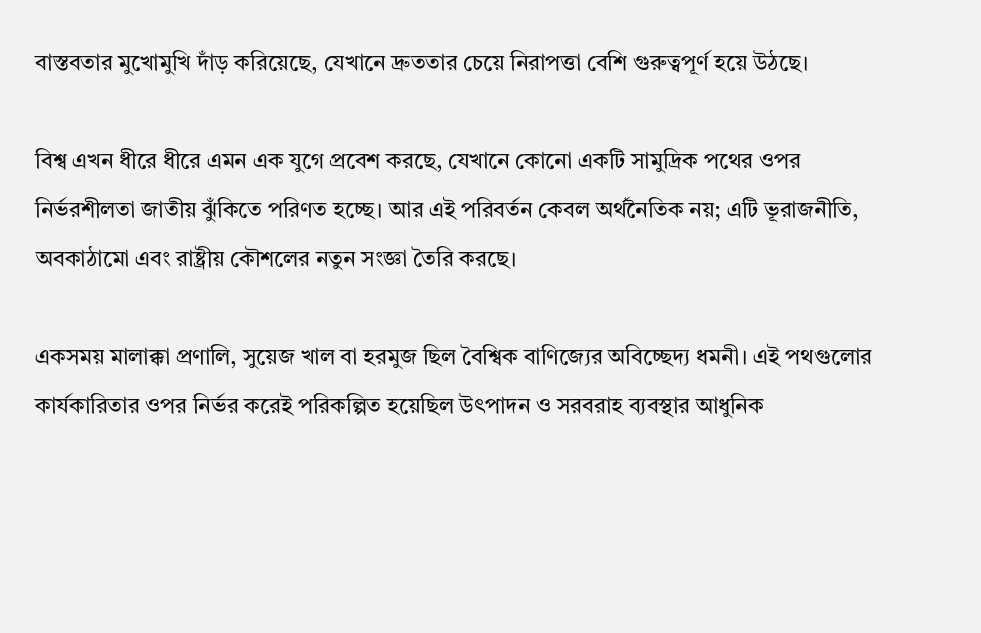বাস্তবতার মুখোমুখি দাঁড় করিয়েছে, যেখানে দ্রুততার চেয়ে নিরাপত্তা বেশি গুরুত্বপূর্ণ হয়ে উঠছে।

বিশ্ব এখন ধীরে ধীরে এমন এক যুগে প্রবেশ করছে, যেখানে কোনো একটি সামুদ্রিক পথের ওপর নির্ভরশীলতা জাতীয় ঝুঁকিতে পরিণত হচ্ছে। আর এই পরিবর্তন কেবল অর্থনৈতিক নয়; এটি ভূরাজনীতি, অবকাঠামো এবং রাষ্ট্রীয় কৌশলের নতুন সংজ্ঞা তৈরি করছে।

একসময় মালাক্কা প্রণালি, সুয়েজ খাল বা হরমুজ ছিল বৈশ্বিক বাণিজ্যের অবিচ্ছেদ্য ধমনী। এই পথগুলোর কার্যকারিতার ওপর নির্ভর করেই পরিকল্পিত হয়েছিল উৎপাদন ও সরবরাহ ব্যবস্থার আধুনিক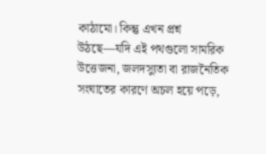কাঠামো। কিন্তু এখন প্রশ্ন উঠছে—যদি এই পথগুলো সামরিক উত্তেজনা, জলদস্যুতা বা রাজনৈতিক সংঘাতের কারণে অচল হয়ে পড়ে,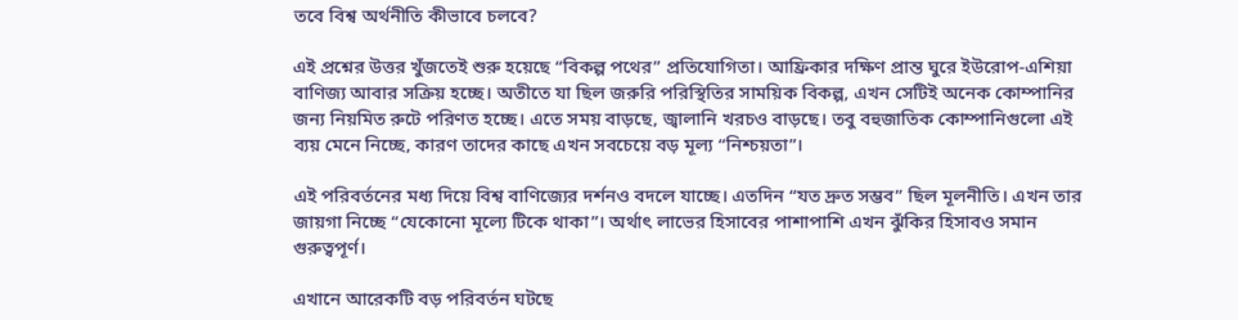তবে বিশ্ব অর্থনীতি কীভাবে চলবে?

এই প্রশ্নের উত্তর খুঁজতেই শুরু হয়েছে “বিকল্প পথের” প্রতিযোগিতা। আফ্রিকার দক্ষিণ প্রান্ত ঘুরে ইউরোপ-এশিয়া বাণিজ্য আবার সক্রিয় হচ্ছে। অতীতে যা ছিল জরুরি পরিস্থিতির সাময়িক বিকল্প, এখন সেটিই অনেক কোম্পানির জন্য নিয়মিত রুটে পরিণত হচ্ছে। এতে সময় বাড়ছে, জ্বালানি খরচও বাড়ছে। তবু বহুজাতিক কোম্পানিগুলো এই ব্যয় মেনে নিচ্ছে, কারণ তাদের কাছে এখন সবচেয়ে বড় মূল্য “নিশ্চয়তা”।

এই পরিবর্তনের মধ্য দিয়ে বিশ্ব বাণিজ্যের দর্শনও বদলে যাচ্ছে। এতদিন “যত দ্রুত সম্ভব” ছিল মূলনীতি। এখন তার জায়গা নিচ্ছে “যেকোনো মূল্যে টিকে থাকা”। অর্থাৎ লাভের হিসাবের পাশাপাশি এখন ঝুঁকির হিসাবও সমান গুরুত্বপূর্ণ।

এখানে আরেকটি বড় পরিবর্তন ঘটছে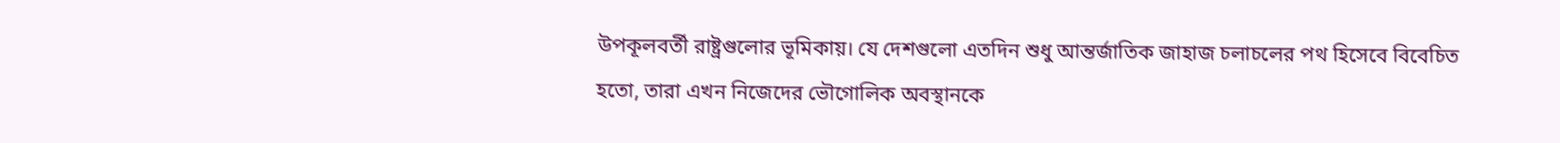উপকূলবর্তী রাষ্ট্রগুলোর ভূমিকায়। যে দেশগুলো এতদিন শুধু আন্তর্জাতিক জাহাজ চলাচলের পথ হিসেবে বিবেচিত হতো, তারা এখন নিজেদের ভৌগোলিক অবস্থানকে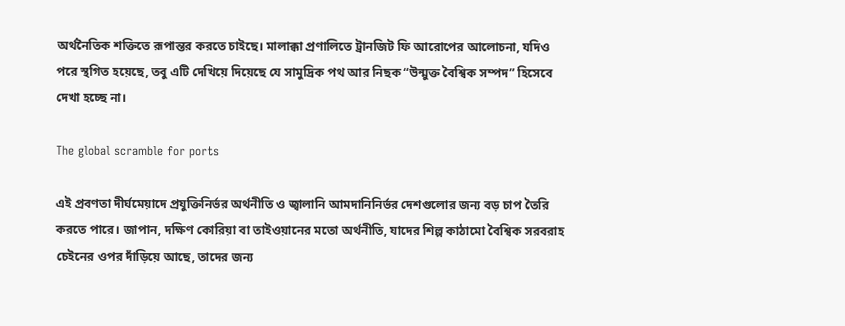অর্থনৈতিক শক্তিতে রূপান্তর করতে চাইছে। মালাক্কা প্রণালিতে ট্রানজিট ফি আরোপের আলোচনা, যদিও পরে স্থগিত হয়েছে, তবু এটি দেখিয়ে দিয়েছে যে সামুদ্রিক পথ আর নিছক “উন্মুক্ত বৈশ্বিক সম্পদ” হিসেবে দেখা হচ্ছে না।

The global scramble for ports

এই প্রবণতা দীর্ঘমেয়াদে প্রযুক্তিনির্ভর অর্থনীতি ও জ্বালানি আমদানিনির্ভর দেশগুলোর জন্য বড় চাপ তৈরি করতে পারে। জাপান, দক্ষিণ কোরিয়া বা তাইওয়ানের মতো অর্থনীতি, যাদের শিল্প কাঠামো বৈশ্বিক সরবরাহ চেইনের ওপর দাঁড়িয়ে আছে, তাদের জন্য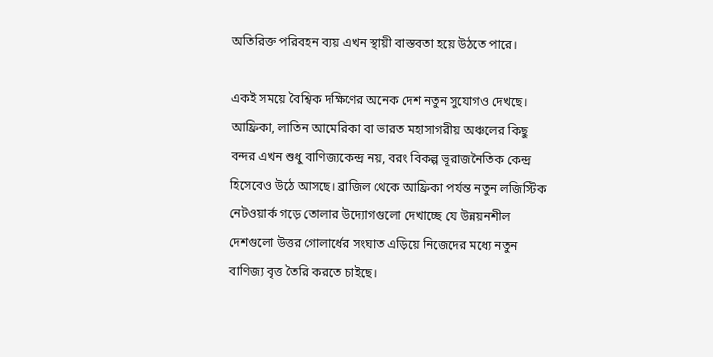অতিরিক্ত পরিবহন ব্যয় এখন স্থায়ী বাস্তবতা হয়ে উঠতে পারে।

একই সময়ে বৈশ্বিক দক্ষিণের অনেক দেশ নতুন সুযোগও দেখছে। আফ্রিকা, লাতিন আমেরিকা বা ভারত মহাসাগরীয় অঞ্চলের কিছু বন্দর এখন শুধু বাণিজ্যকেন্দ্র নয়, বরং বিকল্প ভূরাজনৈতিক কেন্দ্র হিসেবেও উঠে আসছে। ব্রাজিল থেকে আফ্রিকা পর্যন্ত নতুন লজিস্টিক নেটওয়ার্ক গড়ে তোলার উদ্যোগগুলো দেখাচ্ছে যে উন্নয়নশীল দেশগুলো উত্তর গোলার্ধের সংঘাত এড়িয়ে নিজেদের মধ্যে নতুন বাণিজ্য বৃত্ত তৈরি করতে চাইছে।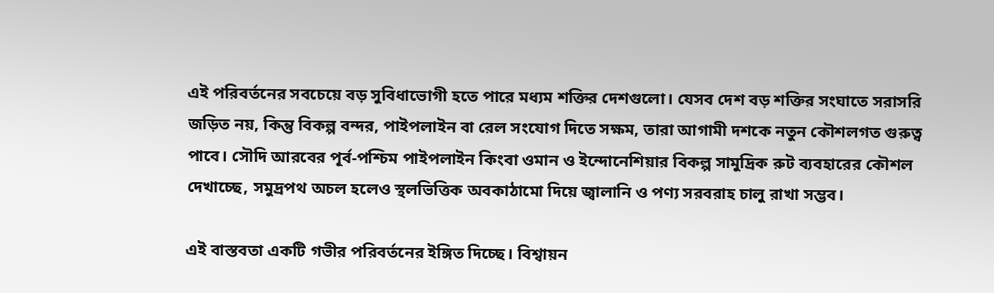এই পরিবর্তনের সবচেয়ে বড় সুবিধাভোগী হতে পারে মধ্যম শক্তির দেশগুলো। যেসব দেশ বড় শক্তির সংঘাতে সরাসরি জড়িত নয়, কিন্তু বিকল্প বন্দর, পাইপলাইন বা রেল সংযোগ দিতে সক্ষম, তারা আগামী দশকে নতুন কৌশলগত গুরুত্ব পাবে। সৌদি আরবের পূর্ব-পশ্চিম পাইপলাইন কিংবা ওমান ও ইন্দোনেশিয়ার বিকল্প সামুদ্রিক রুট ব্যবহারের কৌশল দেখাচ্ছে, সমুদ্রপথ অচল হলেও স্থলভিত্তিক অবকাঠামো দিয়ে জ্বালানি ও পণ্য সরবরাহ চালু রাখা সম্ভব।

এই বাস্তবতা একটি গভীর পরিবর্তনের ইঙ্গিত দিচ্ছে। বিশ্বায়ন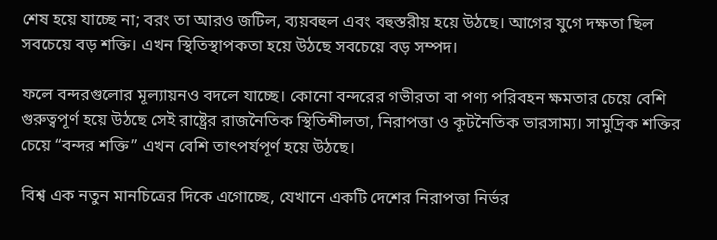শেষ হয়ে যাচ্ছে না; বরং তা আরও জটিল, ব্যয়বহুল এবং বহুস্তরীয় হয়ে উঠছে। আগের যুগে দক্ষতা ছিল সবচেয়ে বড় শক্তি। এখন স্থিতিস্থাপকতা হয়ে উঠছে সবচেয়ে বড় সম্পদ।

ফলে বন্দরগুলোর মূল্যায়নও বদলে যাচ্ছে। কোনো বন্দরের গভীরতা বা পণ্য পরিবহন ক্ষমতার চেয়ে বেশি গুরুত্বপূর্ণ হয়ে উঠছে সেই রাষ্ট্রের রাজনৈতিক স্থিতিশীলতা, নিরাপত্তা ও কূটনৈতিক ভারসাম্য। সামুদ্রিক শক্তির চেয়ে “বন্দর শক্তি” এখন বেশি তাৎপর্যপূর্ণ হয়ে উঠছে।

বিশ্ব এক নতুন মানচিত্রের দিকে এগোচ্ছে, যেখানে একটি দেশের নিরাপত্তা নির্ভর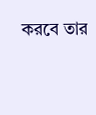করবে তার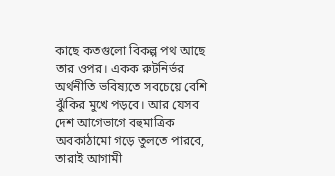কাছে কতগুলো বিকল্প পথ আছে তার ওপর। একক রুটনির্ভর অর্থনীতি ভবিষ্যতে সবচেয়ে বেশি ঝুঁকির মুখে পড়বে। আর যেসব দেশ আগেভাগে বহুমাত্রিক অবকাঠামো গড়ে তুলতে পারবে, তারাই আগামী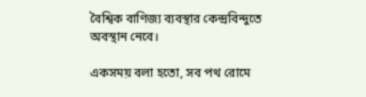বৈশ্বিক বাণিজ্য ব্যবস্থার কেন্দ্রবিন্দুতে অবস্থান নেবে।

একসময় বলা হতো, সব পথ রোমে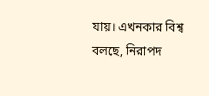যায়। এখনকার বিশ্ব বলছে, নিরাপদ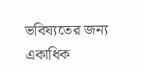ভবিষ্যতের জন্য একাধিক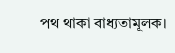পথ থাকা বাধ্যতামূলক।